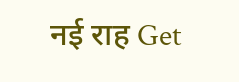नई राह Get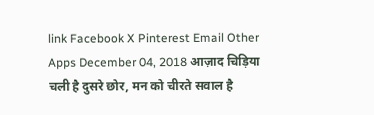link Facebook X Pinterest Email Other Apps December 04, 2018 आज़ाद चिड़िया चली है दुसरे छोर, मन को चीरते सवाल है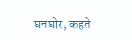घनघोर, कहते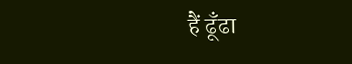हैं ढूँढा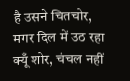है उसने चितचोर, मगर दिल में उठ रहा क्यूँ शोर, चंचल नहीं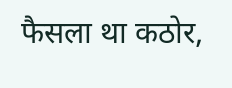फैसला था कठोर,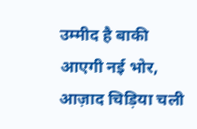उम्मीद है बाकी आएगी नई भोर, आज़ाद चिड़िया चली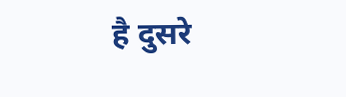है दुसरे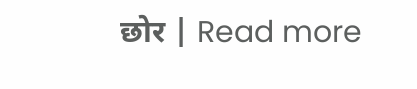छोर | Read more